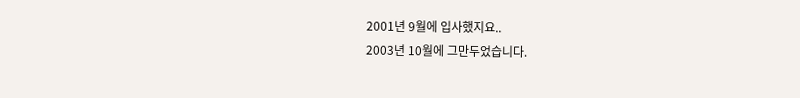2001년 9월에 입사했지요..
2003년 10월에 그만두었습니다.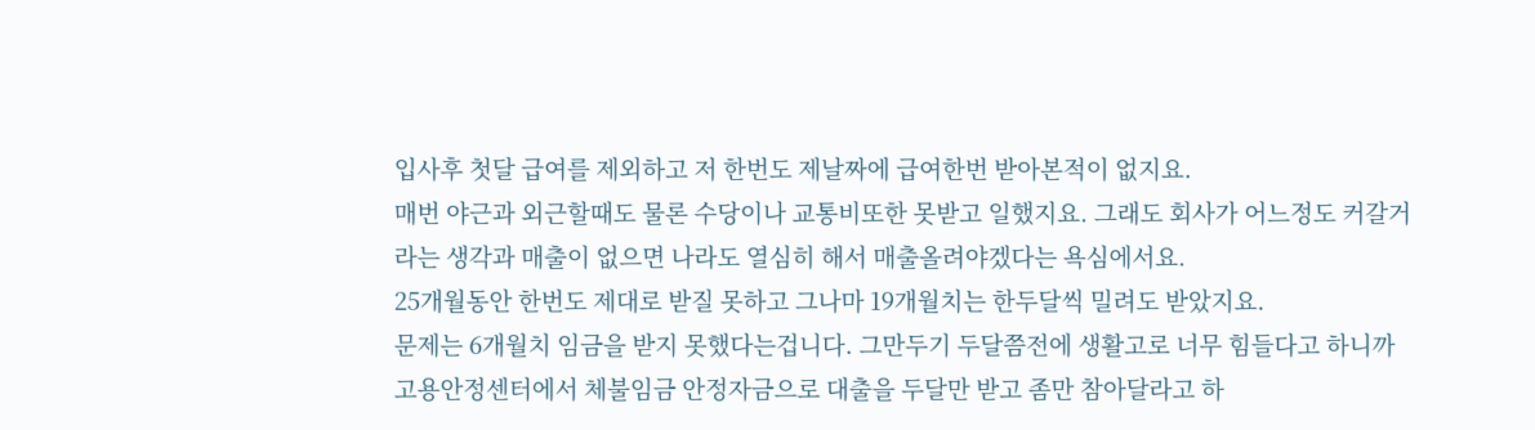입사후 첫달 급여를 제외하고 저 한번도 제날짜에 급여한번 받아본적이 없지요.
매번 야근과 외근할때도 물론 수당이나 교통비또한 못받고 일했지요. 그래도 회사가 어느정도 커갈거
라는 생각과 매출이 없으면 나라도 열심히 해서 매출올려야겠다는 욕심에서요.
25개월동안 한번도 제대로 받질 못하고 그나마 19개월치는 한두달씩 밀려도 받았지요.
문제는 6개월치 임금을 받지 못했다는겁니다. 그만두기 두달쯤전에 생활고로 너무 힘들다고 하니까
고용안정센터에서 체불임금 안정자금으로 대출을 두달만 받고 좀만 참아달라고 하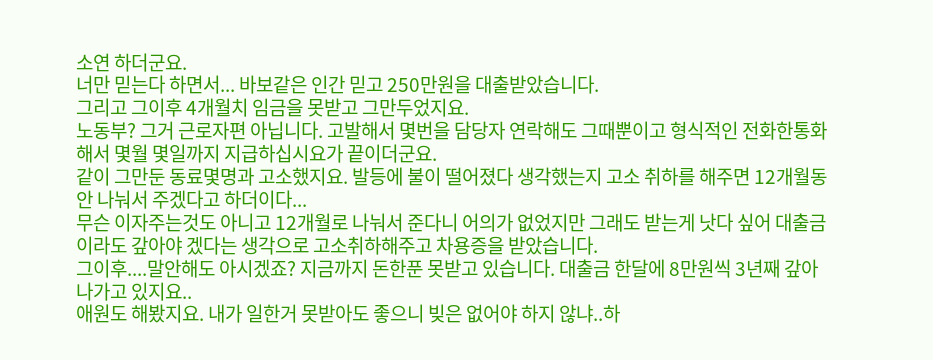소연 하더군요.
너만 믿는다 하면서... 바보같은 인간 믿고 250만원을 대출받았습니다.
그리고 그이후 4개월치 임금을 못받고 그만두었지요.
노동부? 그거 근로자편 아닙니다. 고발해서 몇번을 담당자 연락해도 그때뿐이고 형식적인 전화한통화
해서 몇월 몇일까지 지급하십시요가 끝이더군요.
같이 그만둔 동료몇명과 고소했지요. 발등에 불이 떨어졌다 생각했는지 고소 취하를 해주면 12개월동
안 나눠서 주겠다고 하더이다...
무슨 이자주는것도 아니고 12개월로 나눠서 준다니 어의가 없었지만 그래도 받는게 낫다 싶어 대출금
이라도 갚아야 겠다는 생각으로 고소취하해주고 차용증을 받았습니다.
그이후....말안해도 아시겠죠? 지금까지 돈한푼 못받고 있습니다. 대출금 한달에 8만원씩 3년째 갚아
나가고 있지요..
애원도 해봤지요. 내가 일한거 못받아도 좋으니 빚은 없어야 하지 않냐..하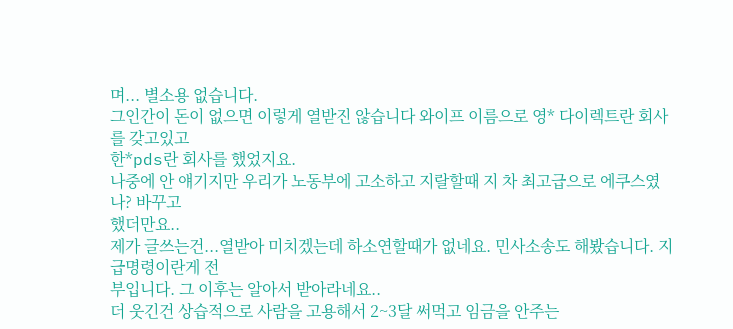며... 별소용 없습니다.
그인간이 돈이 없으면 이렇게 열받진 않습니다 와이프 이름으로 영* 다이렉트란 회사를 갖고있고
한*pds란 회사를 했었지요.
나중에 안 얘기지만 우리가 노동부에 고소하고 지랄할때 지 차 최고급으로 에쿠스였나? 바꾸고
했더만요..
제가 글쓰는건...열받아 미치겠는데 하소연할때가 없네요. 민사소송도 해봤습니다. 지급명령이란게 전
부입니다. 그 이후는 알아서 받아라네요..
더 웃긴건 상습적으로 사람을 고용해서 2~3달 써먹고 임금을 안주는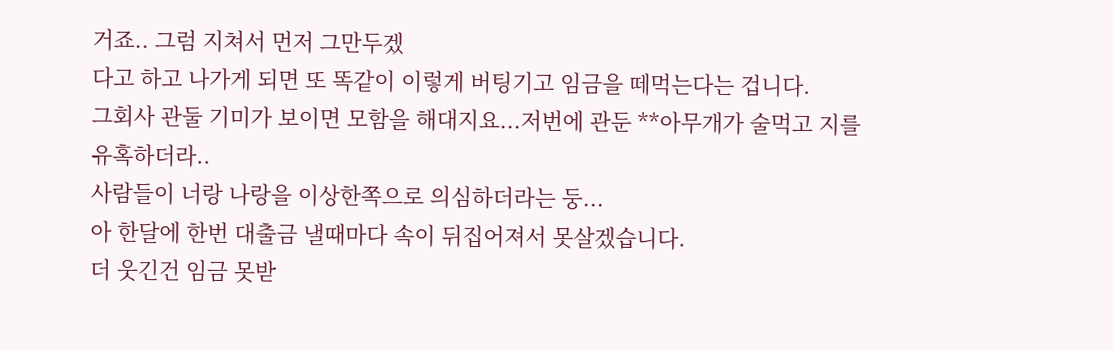거죠.. 그럼 지쳐서 먼저 그만두겠
다고 하고 나가게 되면 또 똑같이 이렇게 버팅기고 임금을 떼먹는다는 겁니다.
그회사 관둘 기미가 보이면 모함을 해대지요...저번에 관둔 **아무개가 술먹고 지를 유혹하더라..
사람들이 너랑 나랑을 이상한쪽으로 의심하더라는 둥...
아 한달에 한번 대출금 낼때마다 속이 뒤집어져서 못살겠습니다.
더 웃긴건 임금 못받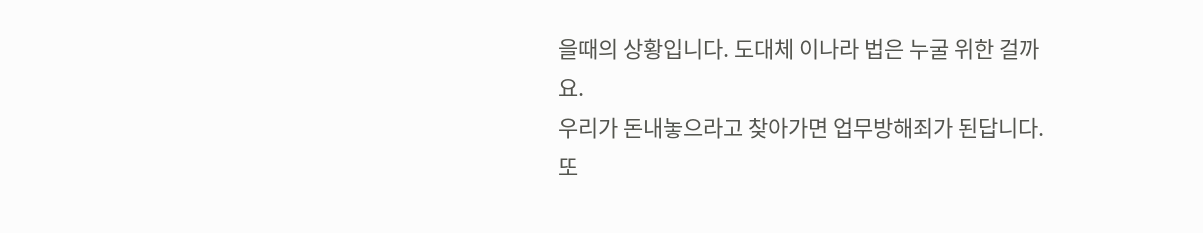을때의 상황입니다. 도대체 이나라 법은 누굴 위한 걸까요.
우리가 돈내놓으라고 찾아가면 업무방해죄가 된답니다.
또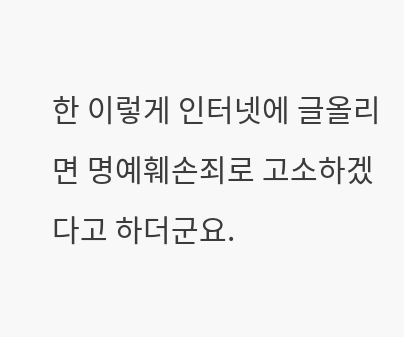한 이렇게 인터넷에 글올리면 명예훼손죄로 고소하겠다고 하더군요.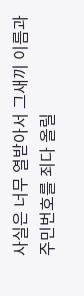사실은 너무 열받아서 그새끼 이름과 주민번호를 죄다 올릴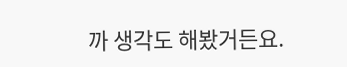까 생각도 해봤거든요.